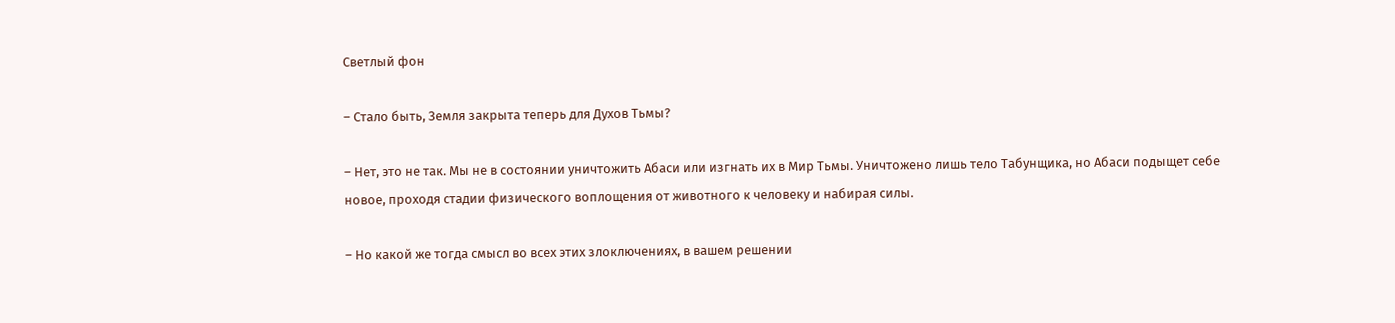Светлый фон

– Стало быть, Земля закрыта теперь для Духов Тьмы?

– Нет, это не так. Мы не в состоянии уничтожить Абаси или изгнать их в Мир Тьмы. Уничтожено лишь тело Табунщика, но Абаси подыщет себе новое, проходя стадии физического воплощения от животного к человеку и набирая силы.

– Но какой же тогда смысл во всех этих злоключениях, в вашем решении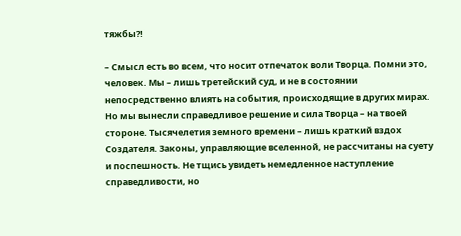тяжбы?!

– Смысл есть во всем, что носит отпечаток воли Творца. Помни это, человек. Мы – лишь третейский суд, и не в состоянии непосредственно влиять на события, происходящие в других мирах. Но мы вынесли справедливое решение и сила Творца – на твоей стороне. Тысячелетия земного времени – лишь краткий вздох Создателя. Законы, управляющие вселенной, не рассчитаны на суету и поспешность. Не тщись увидеть немедленное наступление справедливости, но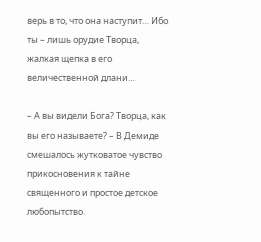верь в то, что она наступит… Ибо ты – лишь орудие Творца, жалкая щепка в его величественной длани…

– А вы видели Бога? Творца, как вы его называете? – В Демиде смешалось жутковатое чувство прикосновения к тайне священного и простое детское любопытство.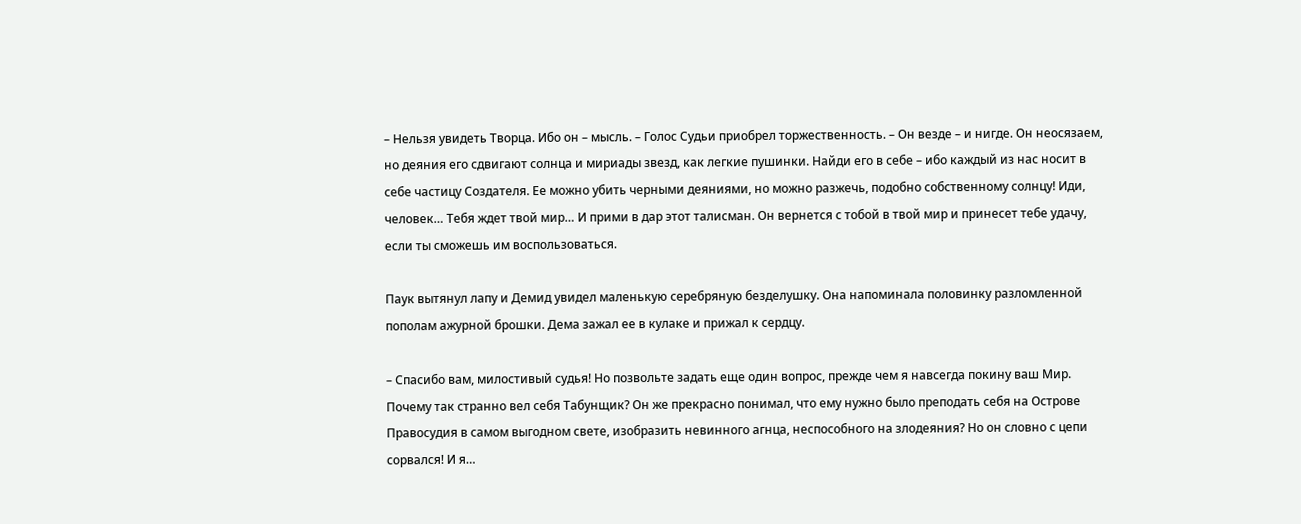– Нельзя увидеть Творца. Ибо он – мысль. – Голос Судьи приобрел торжественность. – Он везде – и нигде. Он неосязаем, но деяния его сдвигают солнца и мириады звезд, как легкие пушинки. Найди его в себе – ибо каждый из нас носит в себе частицу Создателя. Ее можно убить черными деяниями, но можно разжечь, подобно собственному солнцу! Иди, человек… Тебя ждет твой мир… И прими в дар этот талисман. Он вернется с тобой в твой мир и принесет тебе удачу, если ты сможешь им воспользоваться.

Паук вытянул лапу и Демид увидел маленькую серебряную безделушку. Она напоминала половинку разломленной пополам ажурной брошки. Дема зажал ее в кулаке и прижал к сердцу.

– Спасибо вам, милостивый судья! Но позвольте задать еще один вопрос, прежде чем я навсегда покину ваш Мир. Почему так странно вел себя Табунщик? Он же прекрасно понимал, что ему нужно было преподать себя на Острове Правосудия в самом выгодном свете, изобразить невинного агнца, неспособного на злодеяния? Но он словно с цепи сорвался! И я…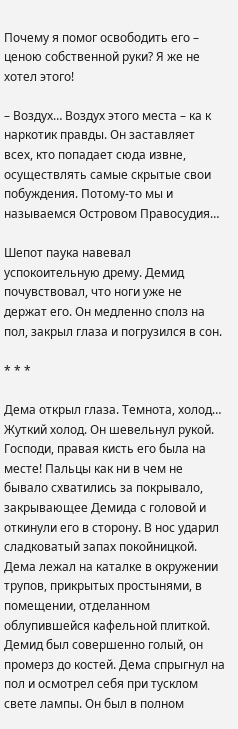Почему я помог освободить его – ценою собственной руки? Я же не хотел этого!

– Воздух… Воздух этого места – ка к наркотик правды. Он заставляет всех, кто попадает сюда извне, осуществлять самые скрытые свои побуждения. Потому-то мы и называемся Островом Правосудия…

Шепот паука навевал успокоительную дрему. Демид почувствовал, что ноги уже не держат его. Он медленно сполз на пол, закрыл глаза и погрузился в сон.

* * *

Дема открыл глаза. Темнота, холод… Жуткий холод. Он шевельнул рукой. Господи, правая кисть его была на месте! Пальцы как ни в чем не бывало схватились за покрывало, закрывающее Демида с головой и откинули его в сторону. В нос ударил сладковатый запах покойницкой. Дема лежал на каталке в окружении трупов, прикрытых простынями, в помещении, отделанном облупившейся кафельной плиткой. Демид был совершенно голый, он промерз до костей. Дема спрыгнул на пол и осмотрел себя при тусклом свете лампы. Он был в полном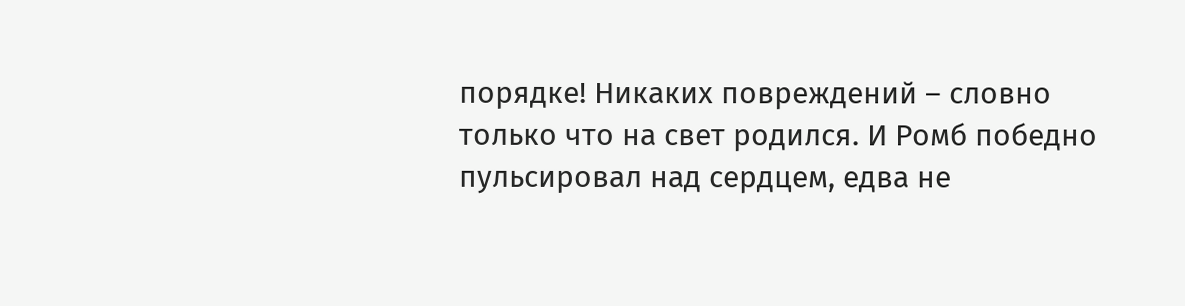порядке! Никаких повреждений – словно только что на свет родился. И Ромб победно пульсировал над сердцем, едва не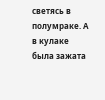светясь в полумраке. А в кулаке была зажата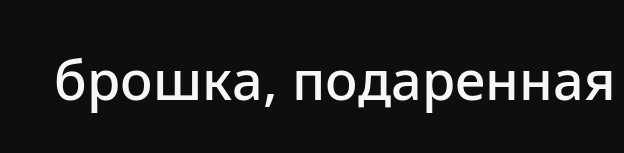брошка, подаренная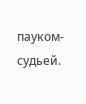пауком-судьей.